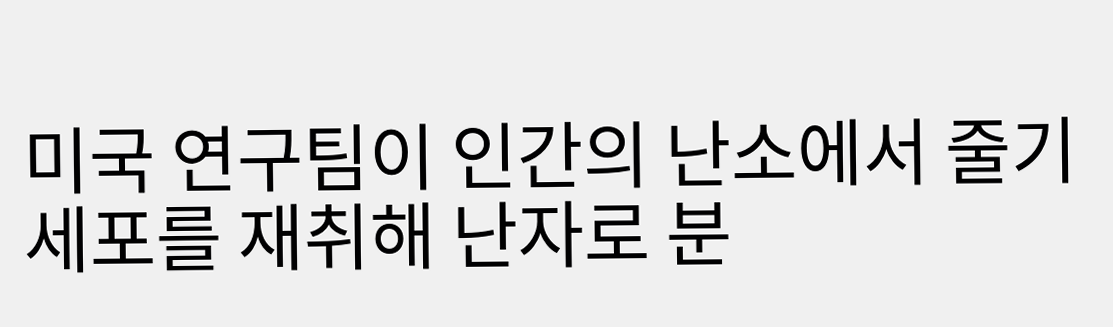미국 연구팀이 인간의 난소에서 줄기세포를 재취해 난자로 분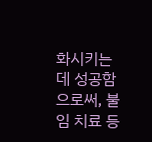화시키는 데 성공함으로써, 불임 치료 등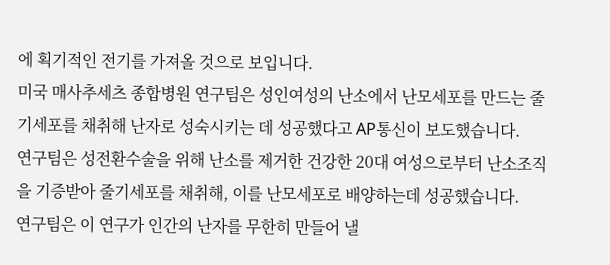에 획기적인 전기를 가져올 것으로 보입니다.
미국 매사추세츠 종합병원 연구팀은 성인여성의 난소에서 난모세포를 만드는 줄기세포를 채취해 난자로 성숙시키는 데 성공했다고 AP통신이 보도했습니다.
연구팀은 성전환수술을 위해 난소를 제거한 건강한 20대 여성으로부터 난소조직을 기증받아 줄기세포를 채취해, 이를 난모세포로 배양하는데 성공했습니다.
연구팀은 이 연구가 인간의 난자를 무한히 만들어 낼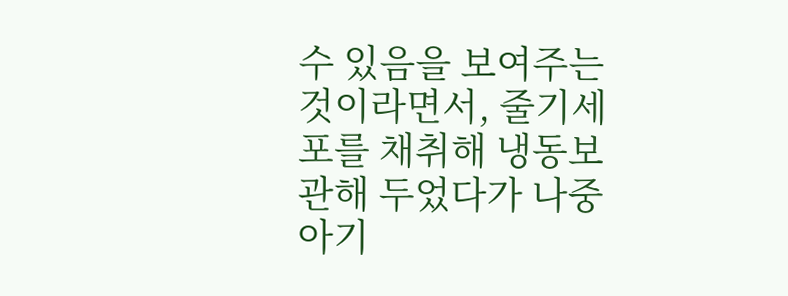수 있음을 보여주는 것이라면서, 줄기세포를 채취해 냉동보관해 두었다가 나중 아기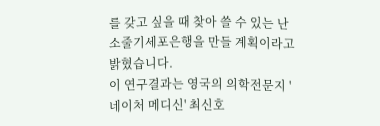를 갖고 싶을 때 찾아 쓸 수 있는 난소줄기세포은행을 만들 계획이라고 밝혔습니다.
이 연구결과는 영국의 의학전문지 '네이처 메디신' 최신호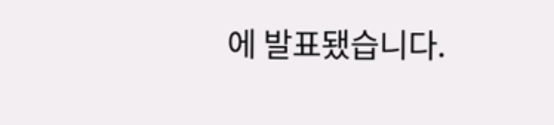에 발표됐습니다.